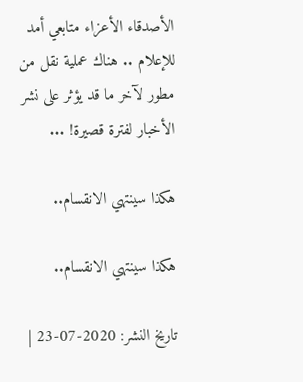الأصدقاء الأعزاء متابعي أمد للإعلام .. هناك عملية نقل من مطور لآخر ما قد يؤثر على نشر الأخبار لفترة قصيرة! ...

هكذا سينتهي الانقسام..

هكذا سينتهي الانقسام..

تاريخ النشر: 2020-07-23 |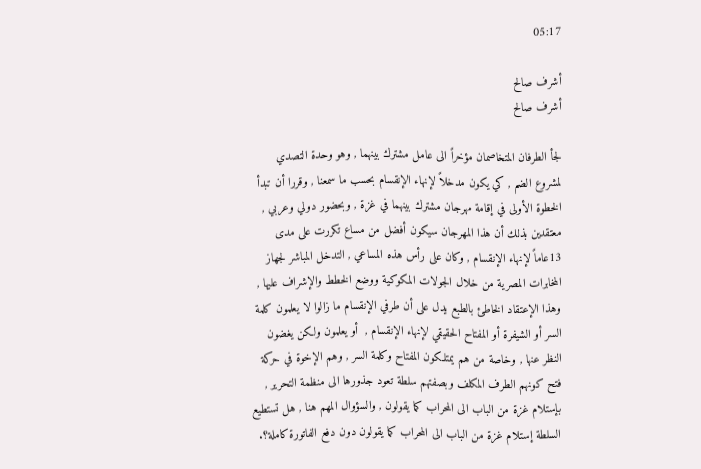05:17

أشرف صالح
أشرف صالح

لجأ الطرفان المتخاصمان مؤخراً الى عامل مشترك بينهما , وهو وحدة التصدي لمشروع الضم , كي يكون مدخلاً لإنهاء الإنقسام بحسب ما سمعنا , وقررا أن تبدأ الخطوة الأولى في إقامة مهرجان مشترك بينهما في غزة , وبحضور دولي وعربي , معتقدين بذلك أن هذا المهرجان سيكون أفضل من مساع تكررت على مدى 13عاماً لإنهاء الإنقسام , وكان على رأس هذه المساعي , التدخل المباشر لجهاز المخابرات المصرية من خلال الجولات المكوكية ووضع الخطط والإشراف عليها , وهذا الإعتقاد الخاطئ بالطبع يدل على أن طرفي الإنقسام ما زالوا لا يعلمون كلمة السر أو الشيفرة أو المفتاح الحقيقي لإنهاء الإنقسام ,  أو يعلمون ولكن يغضون النظر عنها , وخاصة من هم يمتلكون المفتاح وكلمة السر , وهم الإخوة في حركة فتح كونهم الطرف المكلف وبصفتهم سلطة تعود جذورها الى منظمة التحرير , بإستلام غزة من الباب الى المحراب كما يقولون , والسؤوال المهم هنا , هل تستطيع السلطة إستلام غزة من الباب الى المحراب كما يقولون دون دفع الفاتورة كاملة؟.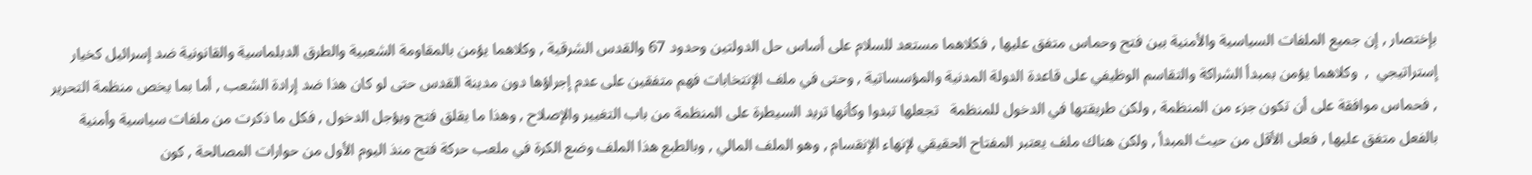بإختصار , إن جميع الملفات السياسية والأمنية بين فتح وحماس متفق عليها , فكلاهما مستعد للسلام على أساس حل الدولتين وحدود 67 والقدس الشرقية , وكلاهما يؤمن بالمقاومة الشعبية والطرق الدبلماسية والقانونية ضد إسرائيل كخيار إستراتيجي  ,  وكلاهما يؤمن بمبدأ الشراكة والتقاسم الوظيفي على قاعدة الدولة المدنية والمؤسساتية , وحتى في ملف الإنتخابات فهم متفقين على عدم إجراؤها دون مدينة القدس حتى لو كان هذا ضد إرادة الشعب , أما بما يخص منظمة التحرير , فحماس موافقة على أن تكون جزء من المنظمة , ولكن طريقتها في الدخول للمنظمة   تجعلها تبدوا وكأنها تريد السيطرة على المنظمة من باب التغيير والإصلاح , وهذا ما يقلق فتح ويؤجل الدخول , فكل ما ذكرت من ملفات سياسية وأمنية بالفعل متفق عليها , فعلى الأقل من حيث المبدأ , ولكن هناك ملف يعتبر المفتاح الحقيقي لإنهاء الإنقسام , وهو الملف المالي , وبالطبع هذا الملف وضع الكرة في ملعب حركة فتح منذ اليوم الأول من حوارات المصالحة , كون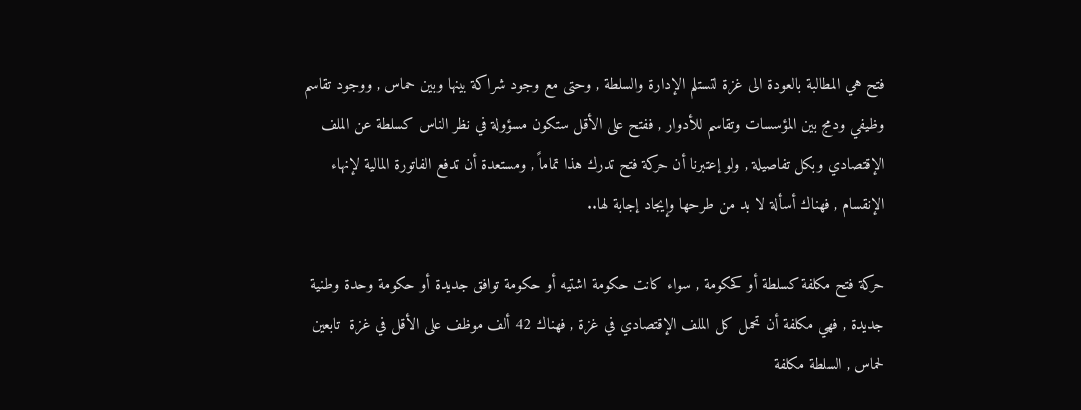فتح هي المطالبة بالعودة الى غزة لتستلم الإدارة والسلطة , وحتى مع وجود شراكة بينها وبين حماس , ووجود تقاسم وظيفي ودمج بين المؤسسات وتقاسم للأدوار , ففتح على الأقل ستكون مسؤولة في نظر الناس كسلطة عن الملف الإقتصادي وبكل تفاصيلة , ولو إعتبرنا أن حركة فتح تدرك هذا تماماً , ومستعدة أن تدفع الفاتورة المالية لإنهاء الإنقسام , فهناك أسألة لا بد من طرحها وإيجاد إجابة لها..

حركة فتح مكلفة كسلطة أو كحكومة , سواء كانت حكومة اشتيه أو حكومة توافق جديدة أو حكومة وحدة وطنية جديدة , فهي مكلفة أن تحمل كل الملف الإقتصادي في غزة , فهناك 42 ألف موظف على الأقل في غزة  تابعين لحماس , السلطة مكلفة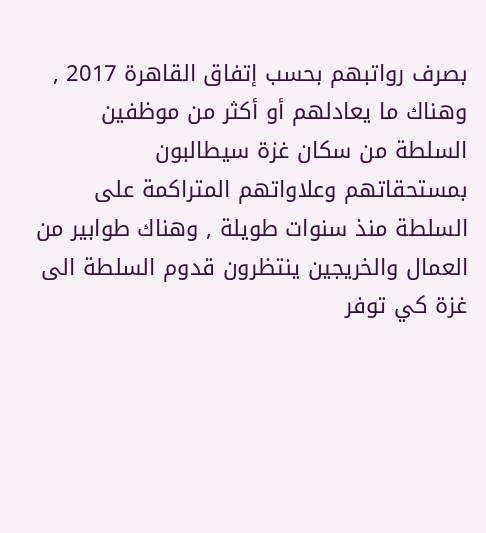بصرف رواتبهم بحسب إتفاق القاهرة 2017 , وهناك ما يعادلهم أو أكثر من موظفين السلطة من سكان غزة سيطالبون بمستحقاتهم وعلاواتهم المتراكمة على السلطة منذ سنوات طويلة , وهناك طوابير من العمال والخريجين ينتظرون قدوم السلطة الى غزة كي توفر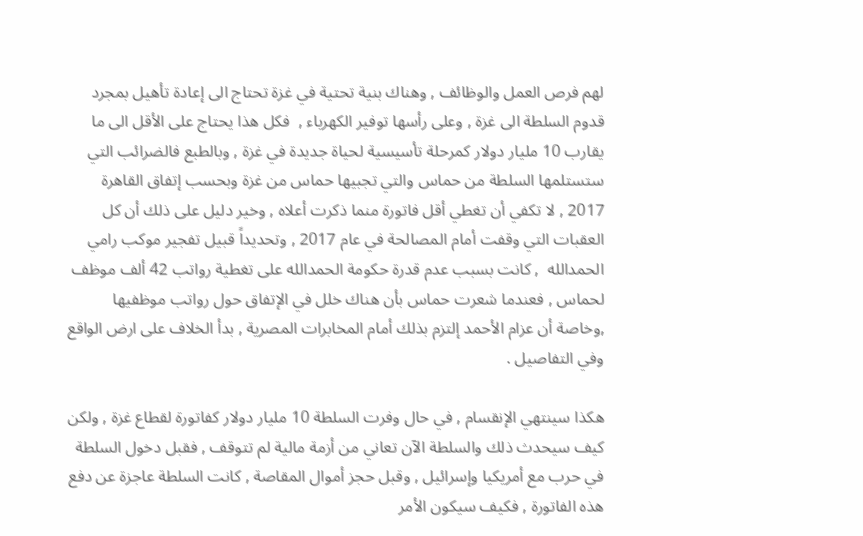لهم فرص العمل والوظائف , وهناك بنية تحتية في غزة تحتاج الى إعادة تأهيل بمجرد قدوم السلطة الى غزة , وعلى رأسها توفير الكهرباء ,  فكل هذا يحتاج على الأقل الى ما يقارب 10 مليار دولار كمرحلة تأسيسية لحياة جديدة في غزة , وبالطبع فالضرائب التي ستستلمها السلطة من حماس والتي تجبيها حماس من غزة وبحسب إتفاق القاهرة 2017 , لا تكفي أن تغطي أقل فاتورة منما ذكرت أعلاه , وخير دليل على ذلك أن كل العقبات التي وقفت أمام المصالحة في عام 2017 , وتحديداً قبيل تفجير موكب رامي الحمدالله  , كانت بسبب عدم قدرة حكومة الحمدالله على تغطية رواتب 42 ألف موظف لحماس , فعندما شعرت حماس بأن هناك خلل في الإتفاق حول رواتب موظفيها ,وخاصة أن عزام الأحمد إلتزم بذلك أمام المخابرات المصرية , بدأ الخلاف على ارض الواقع وفي التفاصيل .

هكذا سينتهي الإنقسام , في حال وفرت السلطة 10 مليار دولار كفاتورة لقطاع غزة , ولكن كيف سيحدث ذلك والسلطة الآن تعاني من أزمة مالية لم تتوقف , فقبل دخول السلطة في حرب مع أمريكيا وإسرائيل , وقبل حجز أموال المقاصة , كانت السلطة عاجزة عن دفع هذه الفاتورة , فكيف سيكون الأمر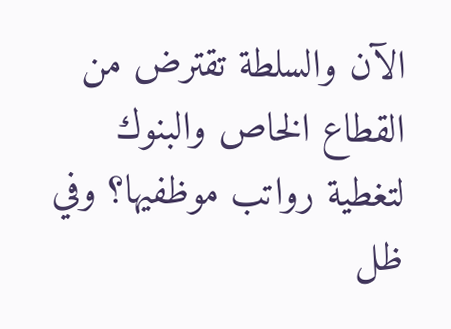الآن والسلطة تقترض من القطاع الخاص والبنوك لتغطية رواتب موظفيها؟ وفي ظل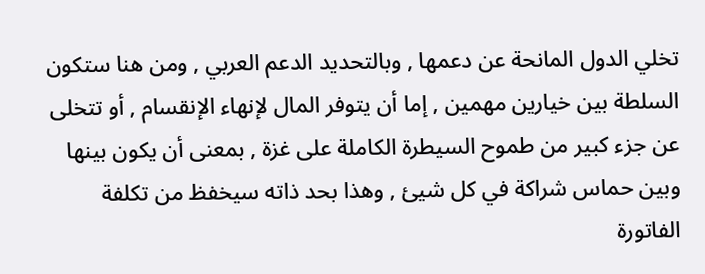تخلي الدول المانحة عن دعمها , وبالتحديد الدعم العربي , ومن هنا ستكون السلطة بين خيارين مهمين , إما أن يتوفر المال لإنهاء الإنقسام , أو تتخلى عن جزء كبير من طموح السيطرة الكاملة على غزة , بمعنى أن يكون بينها وبين حماس شراكة في كل شيئ , وهذا بحد ذاته سيخفظ من تكلفة الفاتورة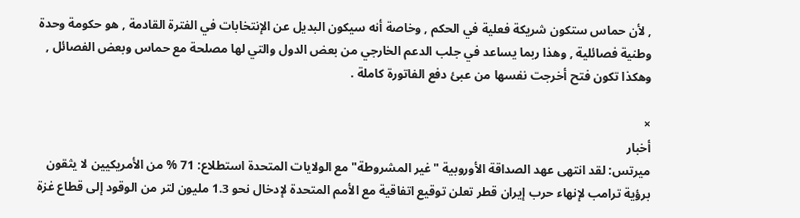, لأن حماس ستكون شريكة فعلية في الحكم , وخاصة أنه سيكون البديل عن الإنتخابات في الفترة القادمة , هو حكومة وحدة وطنية فصائلية , وهذا ربما يساعد في جلب الدعم الخارجي من بعض الدول والتي لها مصلحة مع حماس وبعض الفصائل , وهكذا تكون فتح أخرجت نفسها من عبئ دفع الفاتورة كاملة .

×
أخبار
ميرتس: لقد انتهى عهد الصداقة الأوروبية "غير المشروطة" مع الولايات المتحدة استطلاع: 71 % من الأمريكيين لا يثقون برؤية ترامب لإنهاء حرب إيران قطر تعلن توقيع اتفاقية مع الأمم المتحدة لإدخال نحو 1.3 مليون لتر من الوقود إلى قطاع غزة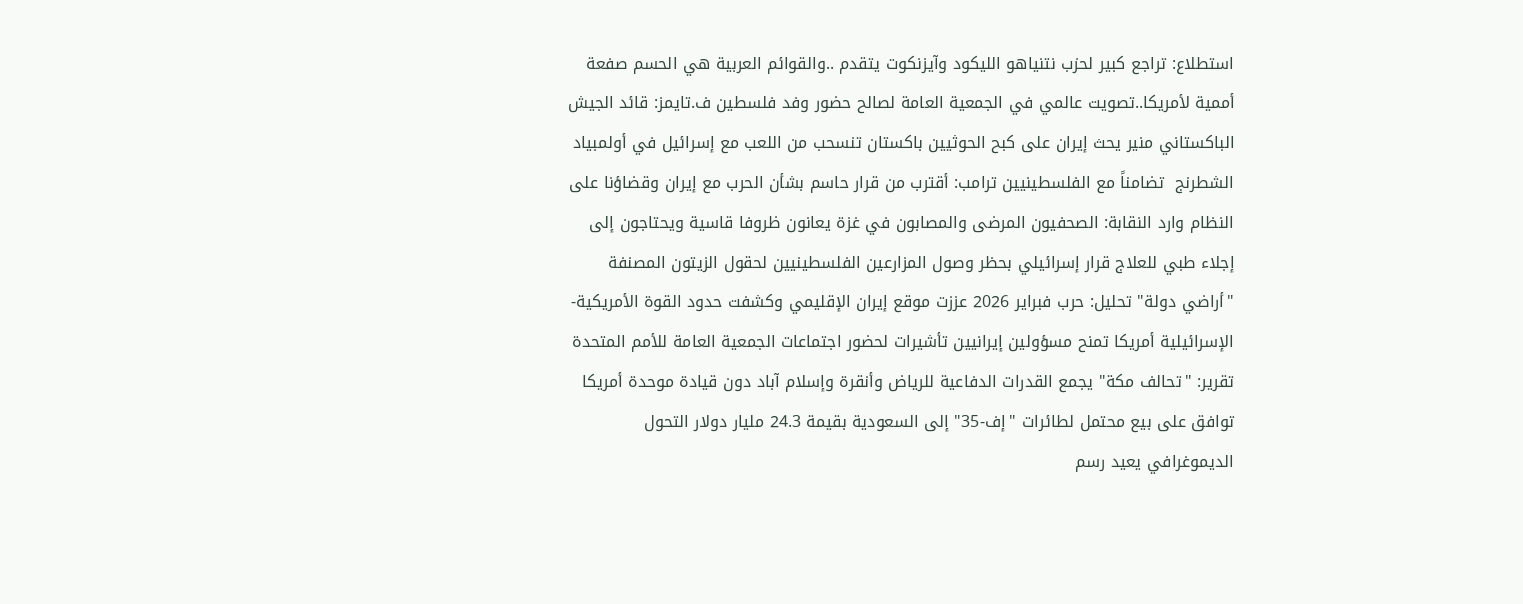استطلاع: تراجع كبير لحزب نتنياهو الليكود وآيزنكوت يتقدم ..والقوائم العربية هي الحسم صفعة أممية لأمريكا..تصويت عالمي في الجمعية العامة لصالح حضور وفد فلسطين ف.تايمز: قائد الجيش الباكستاني منير يحث إيران على كبح الحوثيين باكستان تنسحب من اللعب مع إسرائيل في أولمبياد الشطرنج  تضامناً مع الفلسطينيين ترامب: أقترب من قرار حاسم بشأن الحرب مع إيران وقضاؤنا على النظام وارد النقابة: الصحفيون المرضى والمصابون في غزة يعانون ظروفا قاسية ويحتاجون إلى إجلاء طبي للعلاج قرار إسرائيلي بحظر وصول المزارعين الفلسطينيين لحقول الزيتون المصنفة "أراضي دولة" تحليل: حرب فبراير 2026 عززت موقع إيران الإقليمي وكشفت حدود القوة الأمريكية-الإسرائيلية أمريكا تمنح مسؤولين إيرانيين تأشيرات لحضور اجتماعات الجمعية العامة للأمم المتحدة تقرير: "تحالف مكة" يجمع القدرات الدفاعية للرياض وأنقرة وإسلام آباد دون قيادة موحدة أمريكا توافق على بيع محتمل لطائرات "إف-35" إلى السعودية بقيمة 24.3 مليار دولار التحول الديموغرافي يعيد رسم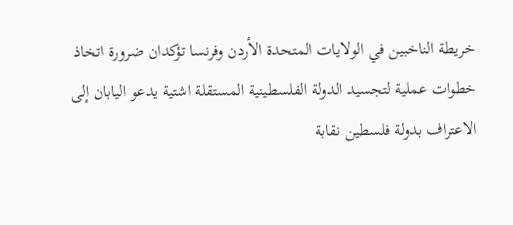خريطة الناخبين في الولايات المتحدة الأردن وفرنسا تؤكدان ضرورة اتخاذ خطوات عملية لتجسيد الدولة الفلسطينية المستقلة اشتية يدعو اليابان إلى الاعتراف بدولة فلسطين نقابة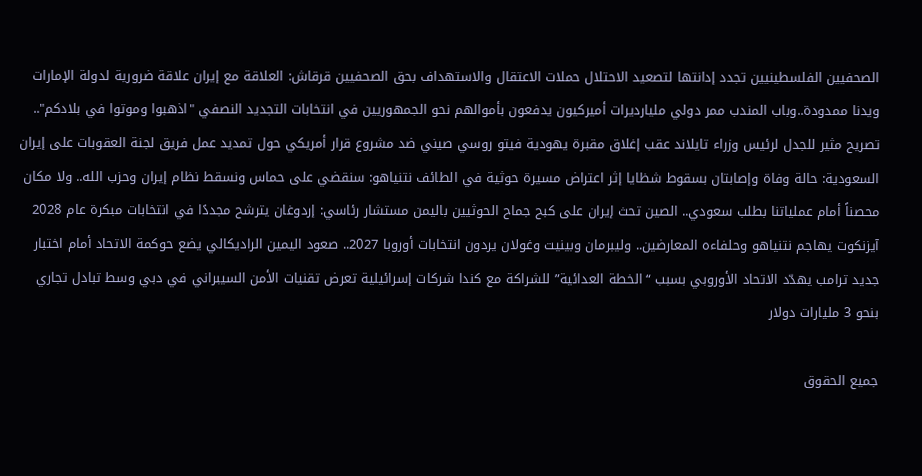الصحفيين الفلسطينيين تجدد إدانتها لتصعيد الاحتلال حملات الاعتقال والاستهداف بحق الصحفيين قرقاش: العلاقة مع إيران علاقة ضرورية لدولة الإمارات ويدنا ممدودة..وباب المندب ممر دولي مليارديرات أميركيون يدفعون بأموالهم نحو الجمهوريين في انتخابات التجديد النصفي "اذهبوا وموتوا في بلادكم".. تصريح مثير للجدل لرئيس وزراء تايلاند عقب إغلاق مقبرة يهودية فيتو روسي صيني ضد مشروع قرار أمريكي حول تمديد عمل فريق لجنة العقوبات على إيران السعودية: حالة وفاة وإصابتان بسقوط شظايا إثر اعتراض مسيرة حوثية في الطائف نتنياهو: سنقضي على حماس ونسقط نظام إيران وحزب الله.. ولا مكان محصناً أمام عملياتنا بطلب سعودي.. الصين تحث إيران على كبح جماح الحوثيين باليمن مستشار رئاسي: إردوغان يترشح مجددًا في انتخابات مبكرة عام 2028 آيزنكوت يهاجم نتنياهو وحلفاءه المعارضين.. وليبرمان وبينيت وغولان يردون انتخابات أوروبا 2027.. صعود اليمين الراديكالي يضع حوكمة الاتحاد أمام اختبار جديد ترامب يهدّد الاتحاد الأوروبي بسبب “الخطة العدائية” للشراكة مع كندا شركات إسرائيلية تعرض تقنيات الأمن السيبراني في دبي وسط تبادل تجاري بنحو 3 مليارات دولار

جميع الحقوق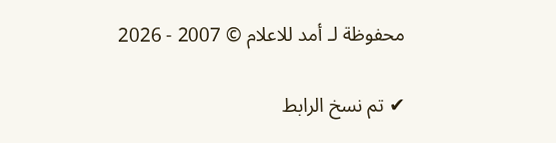محفوظة لـ أمد للاعلام © 2007 - 2026

✔ تم نسخ الرابط